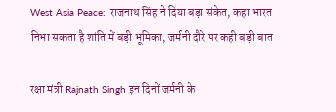West Asia Peace: राजनाथ सिंह ने दिया बड़ा संकेत, कहा भारत निभा सकता है शांति में बड़ी भूमिका, जर्मनी दौरे पर कही बड़ी बात

रक्षा मंत्री Rajnath Singh इन दिनों जर्मनी के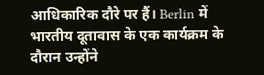आधिकारिक दौरे पर हैं। Berlin में भारतीय दूतावास के एक कार्यक्रम के दौरान उन्होंने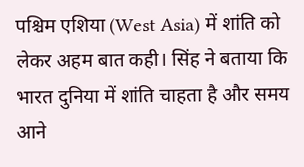पश्चिम एशिया (West Asia) में शांति को लेकर अहम बात कही। सिंह ने बताया कि भारत दुनिया में शांति चाहता है और समय आने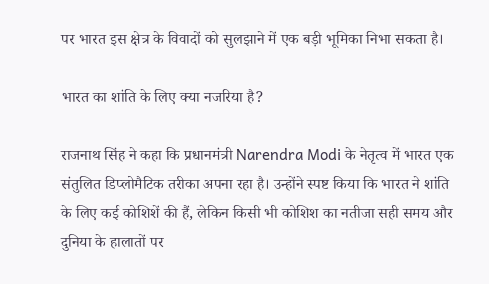पर भारत इस क्षेत्र के विवादों को सुलझाने में एक बड़ी भूमिका निभा सकता है।

भारत का शांति के लिए क्या नजरिया है?

राजनाथ सिंह ने कहा कि प्रधानमंत्री Narendra Modi के नेतृत्व में भारत एक संतुलित डिप्लोमैटिक तरीका अपना रहा है। उन्होंने स्पष्ट किया कि भारत ने शांति के लिए कई कोशिशें की हैं, लेकिन किसी भी कोशिश का नतीजा सही समय और दुनिया के हालातों पर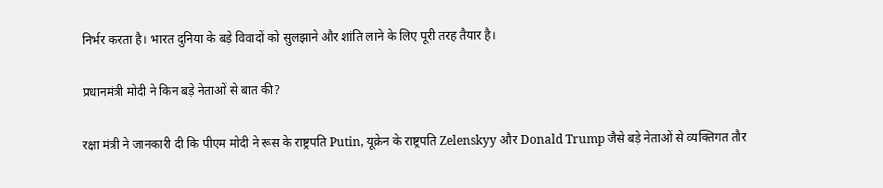निर्भर करता है। भारत दुनिया के बड़े विवादों को सुलझाने और शांति लाने के लिए पूरी तरह तैयार है।

प्रधानमंत्री मोदी ने किन बड़े नेताओं से बात की?

रक्षा मंत्री ने जानकारी दी कि पीएम मोदी ने रूस के राष्ट्रपति Putin, यूक्रेन के राष्ट्रपति Zelenskyy और Donald Trump जैसे बड़े नेताओं से व्यक्तिगत तौर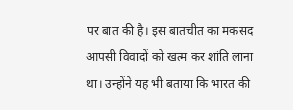पर बात की है। इस बातचीत का मकसद आपसी विवादों को खत्म कर शांति लाना था। उन्होंने यह भी बताया कि भारत की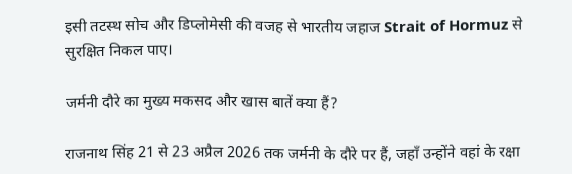इसी तटस्थ सोच और डिप्लोमेसी की वजह से भारतीय जहाज Strait of Hormuz से सुरक्षित निकल पाए।

जर्मनी दौरे का मुख्य मकसद और खास बातें क्या हैं?

राजनाथ सिंह 21 से 23 अप्रैल 2026 तक जर्मनी के दौरे पर हैं, जहाँ उन्होंने वहां के रक्षा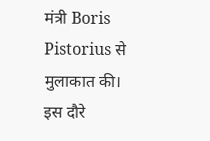मंत्री Boris Pistorius से मुलाकात की। इस दौरे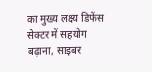का मुख्य लक्ष्य डिफेंस सेक्टर में सहयोग बढ़ाना, साइबर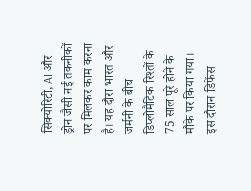सिक्योरिटी, AI और ड्रोन जैसी नई तकनीकों पर मिलकर काम करना है। यह दौरा भारत और जर्मनी के बीच डिप्लोमैटिक रिश्तों के 75 साल पूरे होने के मौके पर किया गया। इस दौरान डिफेंस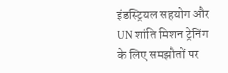इंडस्ट्रियल सहयोग और UN शांति मिशन ट्रेनिंग के लिए समझौतों पर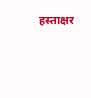हस्ताक्षर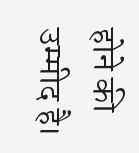होने की उम्मीद है।